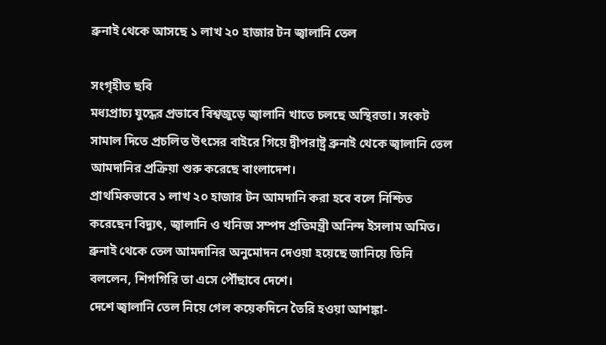ব্রুনাই থেকে আসছে ১ লাখ ২০ হাজার টন জ্বালানি তেল

সংগৃহীত ছবি
মধ্যপ্রাচ্য যুদ্ধের প্রভাবে বিশ্বজুড়ে জ্বালানি খাতে চলছে অস্থিরতা। সংকট সামাল দিতে প্রচলিত উৎসের বাইরে গিয়ে দ্বীপরাষ্ট্র ব্রুনাই থেকে জ্বালানি তেল আমদানির প্রক্রিয়া শুরু করেছে বাংলাদেশ।
প্রাথমিকভাবে ১ লাখ ২০ হাজার টন আমদানি করা হবে বলে নিশ্চিত করেছেন বিদ্যুৎ, জ্বালানি ও খনিজ সম্পদ প্রতিমন্ত্রী অনিন্দ ইসলাম অমিত। ব্রুনাই থেকে তেল আমদানির অনুমোদন দেওয়া হয়েছে জানিয়ে তিনি বললেন, শিগগিরি তা এসে পৌঁছাবে দেশে।
দেশে জ্বালানি তেল নিয়ে গেল কয়েকদিনে তৈরি হওয়া আশঙ্কা-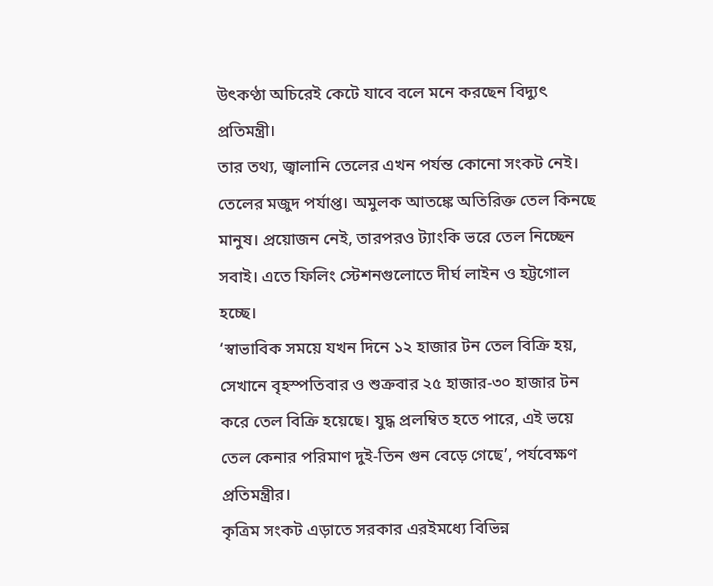উৎকণ্ঠা অচিরেই কেটে যাবে বলে মনে করছেন বিদ্যুৎ প্রতিমন্ত্রী।
তার তথ্য, জ্বালানি তেলের এখন পর্যন্ত কোনো সংকট নেই। তেলের মজুদ পর্যাপ্ত। অমুলক আতঙ্কে অতিরিক্ত তেল কিনছে মানুষ। প্রয়োজন নেই, তারপরও ট্যাংকি ভরে তেল নিচ্ছেন সবাই। এতে ফিলিং স্টেশনগুলোতে দীর্ঘ লাইন ও হট্টগোল হচ্ছে।
‘স্বাভাবিক সময়ে যখন দিনে ১২ হাজার টন তেল বিক্রি হয়, সেখানে বৃহস্পতিবার ও শুক্রবার ২৫ হাজার-৩০ হাজার টন করে তেল বিক্রি হয়েছে। যুদ্ধ প্রলম্বিত হতে পারে, এই ভয়ে তেল কেনার পরিমাণ দুই-তিন গুন বেড়ে গেছে’, পর্যবেক্ষণ প্রতিমন্ত্রীর।
কৃত্রিম সংকট এড়াতে সরকার এরইমধ্যে বিভিন্ন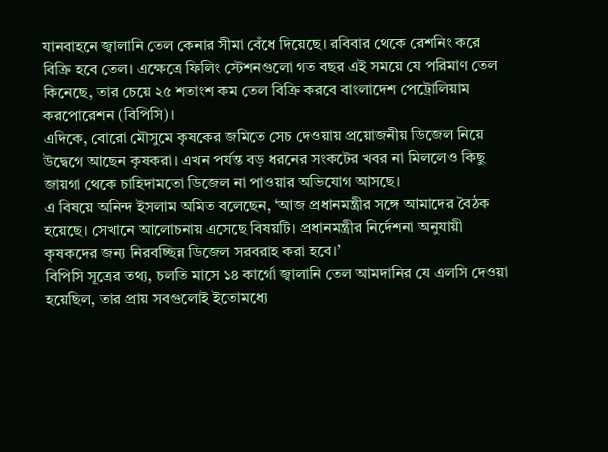যানবাহনে জ্বালানি তেল কেনার সীমা বেঁধে দিয়েছে। রবিবার থেকে রেশনিং করে বিক্রি হবে তেল। এক্ষেত্রে ফিলিং স্টেশনগুলো গত বছর এই সময়ে যে পরিমাণ তেল কিনেছে, তার চেয়ে ২৫ শতাংশ কম তেল বিক্রি করবে বাংলাদেশ পেট্রোলিয়াম করপোরেশন (বিপিসি)।
এদিকে, বোরো মৌসুমে কৃষকের জমিতে সেচ দেওয়ায় প্রয়োজনীয় ডিজেল নিয়ে উদ্বেগে আছেন কৃষকরা। এখন পর্যন্ত বড় ধরনের সংকটের খবর না মিললেও কিছু জায়গা থেকে চাহিদামতো ডিজেল না পাওয়ার অভিযোগ আসছে।
এ বিষয়ে অনিন্দ ইসলাম অমিত বলেছেন, ‘আজ প্রধানমন্ত্রীর সঙ্গে আমাদের বৈঠক হয়েছে। সেখানে আলোচনায় এসেছে বিষয়টি। প্রধানমন্ত্রীর নির্দেশনা অনুযায়ী কৃষকদের জন্য নিরবচ্ছিন্ন ডিজেল সরবরাহ করা হবে।’
বিপিসি সূত্রের তথ্য, চলতি মাসে ১৪ কার্গো জ্বালানি তেল আমদানির যে এলসি দেওয়া হয়েছিল, তার প্রায় সবগুলোই ইতোমধ্যে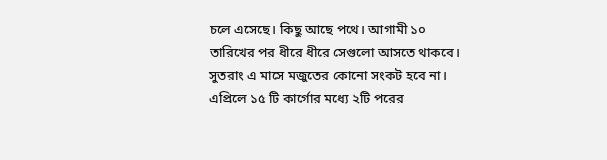চলে এসেছে। কিছু আছে পথে। আগামী ১০ তারিখের পর ধীরে ধীরে সেগুলো আসতে থাকবে। সুতরাং এ মাসে মজুতের কোনো সংকট হবে না। এপ্রিলে ১৫ টি কার্গোর মধ্যে ২টি পরের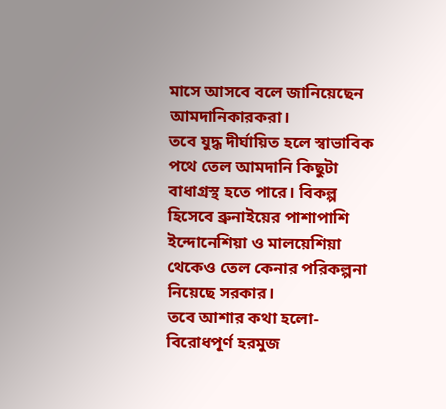মাসে আসবে বলে জানিয়েছেন আমদানিকারকরা।
তবে যুদ্ধ দীর্ঘায়িত হলে স্বাভাবিক পথে তেল আমদানি কিছুটা বাধাগ্রস্থ হতে পারে। বিকল্প হিসেবে ব্রুনাইয়ের পাশাপাশি ইন্দোনেশিয়া ও মালয়েশিয়া থেকেও তেল কেনার পরিকল্পনা নিয়েছে সরকার।
তবে আশার কথা হলো- বিরোধপূর্ণ হরমুজ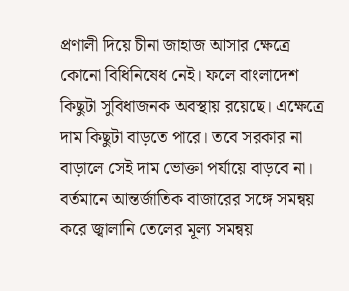প্রণালী দিয়ে চীনা জাহাজ আসার ক্ষেত্রে কোনো বিধিনিষেধ নেই। ফলে বাংলাদেশ কিছুটা সুবিধাজনক অবস্থায় রয়েছে। এক্ষেত্রে দাম কিছুটা বাড়তে পারে। তবে সরকার না বাড়ালে সেই দাম ভোক্তা পর্যায়ে বাড়বে না।
বর্তমানে আন্তর্জাতিক বাজারের সঙ্গে সমন্বয় করে জ্বালানি তেলের মূল্য সমন্বয়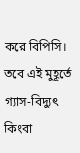করে বিপিসি। তবে এই মুহূর্তে গ্যাস-বিদ্যুৎ কিংবা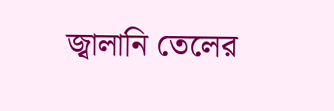জ্বালানি তেলের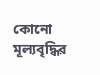কোনো মূল্যবৃদ্ধির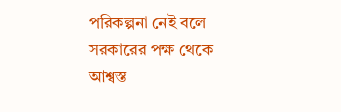পরিকল্পনা নেই বলে সরকারের পক্ষ থেকে আশ্বস্ত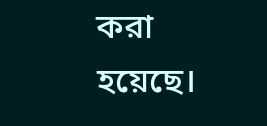করা হয়েছে।